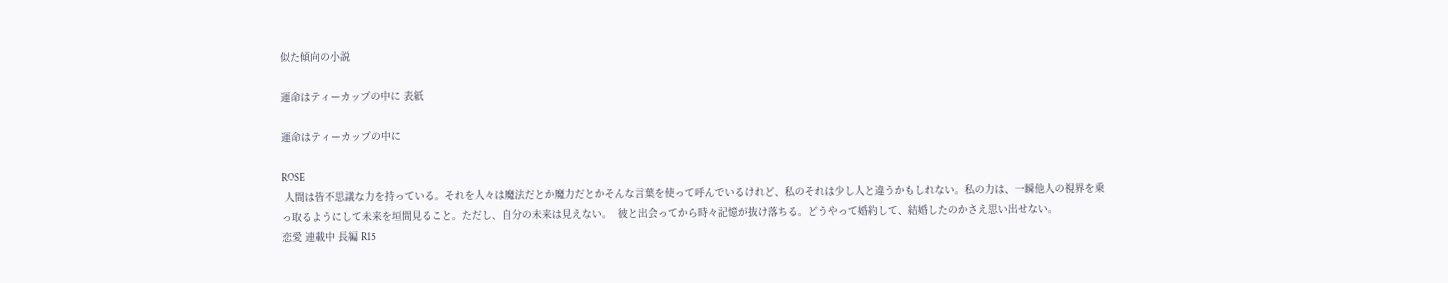似た傾向の小説

運命はティーカップの中に 表紙

運命はティーカップの中に

ROSE
 人間は皆不思議な力を持っている。それを人々は魔法だとか魔力だとかそんな言葉を使って呼んでいるけれど、私のそれは少し人と違うかもしれない。私の力は、一瞬他人の視界を乗っ取るようにして未来を垣間見ること。ただし、自分の未来は見えない。  彼と出会ってから時々記憶が抜け落ちる。どうやって婚約して、結婚したのかさえ思い出せない。
恋愛 連載中 長編 R15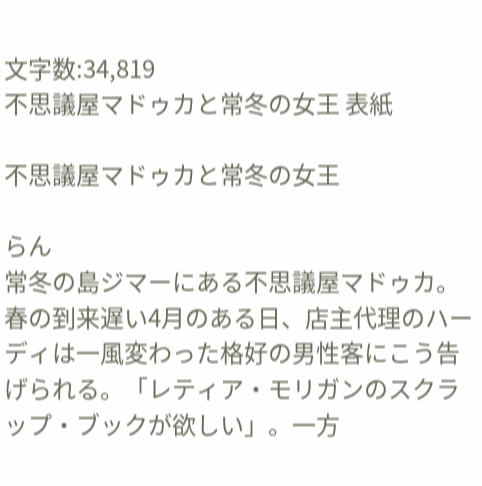文字数:34,819
不思議屋マドゥカと常冬の女王 表紙

不思議屋マドゥカと常冬の女王

らん
常冬の島ジマーにある不思議屋マドゥカ。春の到来遅い4月のある日、店主代理のハーディは一風変わった格好の男性客にこう告げられる。「レティア・モリガンのスクラップ・ブックが欲しい」。一方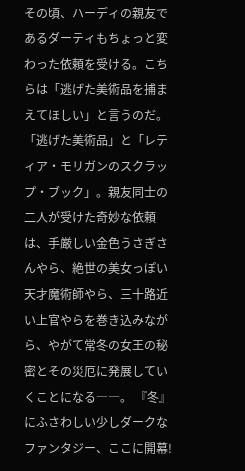その頃、ハーディの親友であるダーティもちょっと変わった依頼を受ける。こちらは「逃げた美術品を捕まえてほしい」と言うのだ。「逃げた美術品」と「レティア・モリガンのスクラップ・ブック」。親友同士の二人が受けた奇妙な依頼は、手厳しい金色うさぎさんやら、絶世の美女っぽい天才魔術師やら、三十路近い上官やらを巻き込みながら、やがて常冬の女王の秘密とその災厄に発展していくことになる――。 『冬』にふさわしい少しダークなファンタジー、ここに開幕!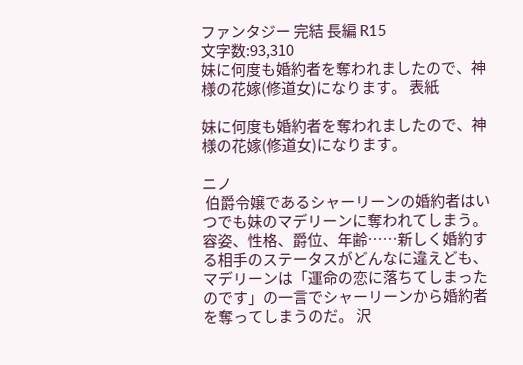ファンタジー 完結 長編 R15
文字数:93,310
妹に何度も婚約者を奪われましたので、神様の花嫁(修道女)になります。 表紙

妹に何度も婚約者を奪われましたので、神様の花嫁(修道女)になります。

ニノ
 伯爵令嬢であるシャーリーンの婚約者はいつでも妹のマデリーンに奪われてしまう。容姿、性格、爵位、年齢……新しく婚約する相手のステータスがどんなに違えども、マデリーンは「運命の恋に落ちてしまったのです」の一言でシャーリーンから婚約者を奪ってしまうのだ。 沢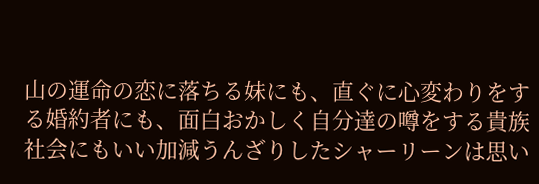山の運命の恋に落ちる妹にも、直ぐに心変わりをする婚約者にも、面白おかしく自分達の噂をする貴族社会にもいい加減うんざりしたシャーリーンは思い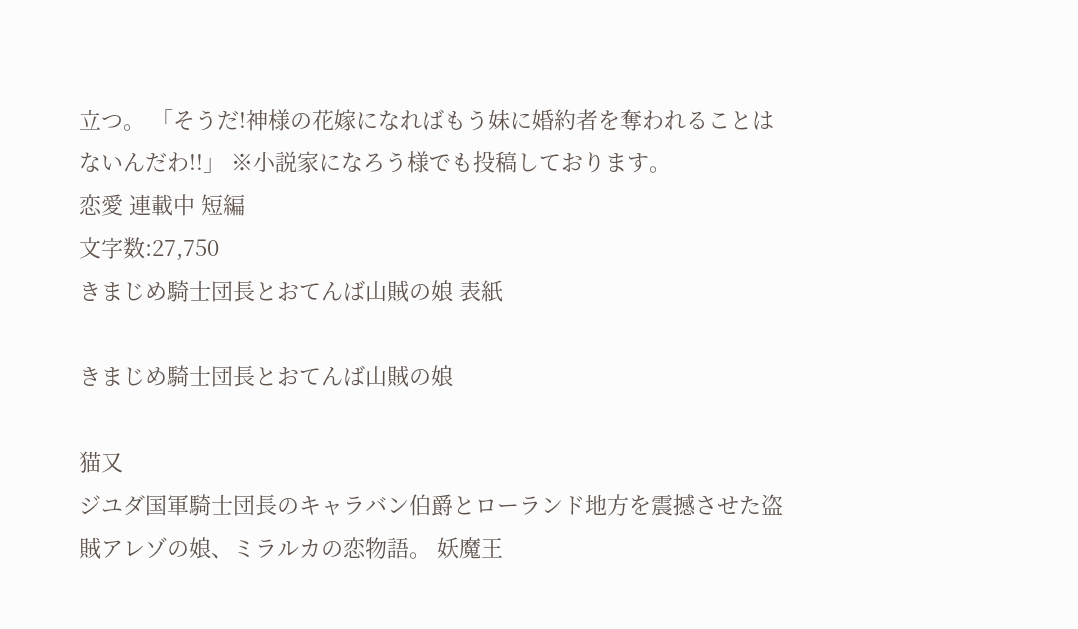立つ。 「そうだ!神様の花嫁になればもう妹に婚約者を奪われることはないんだわ!!」 ※小説家になろう様でも投稿しております。
恋愛 連載中 短編
文字数:27,750
きまじめ騎士団長とおてんば山賊の娘 表紙

きまじめ騎士団長とおてんば山賊の娘

猫又
ジユダ国軍騎士団長のキャラバン伯爵とローランド地方を震撼させた盗賊アレゾの娘、ミラルカの恋物語。 妖魔王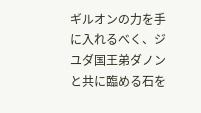ギルオンの力を手に入れるべく、ジユダ国王弟ダノンと共に臨める石を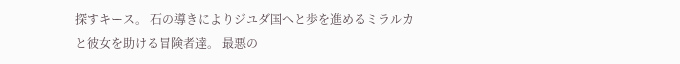探すキース。 石の導きによりジユダ国へと歩を進めるミラルカと彼女を助ける冒険者達。 最悪の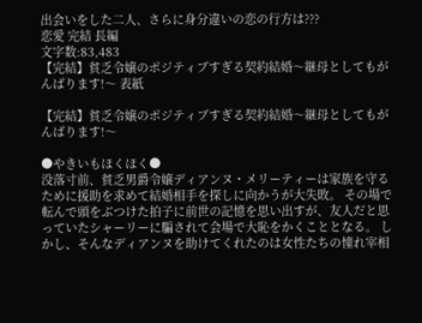出会いをした二人、さらに身分違いの恋の行方は???
恋愛 完結 長編
文字数:83,483
【完結】貧乏令嬢のポジティブすぎる契約結婚〜継母としてもがんばります!〜 表紙

【完結】貧乏令嬢のポジティブすぎる契約結婚〜継母としてもがんばります!〜

●やきいもほくほく●
没落寸前、貧乏男爵令嬢ディアンヌ・メリーティーは家族を守るために援助を求めて結婚相手を探しに向かうが大失敗。 その場で転んで頭をぶつけた拍子に前世の記憶を思い出すが、友人だと思っていたシャーリーに騙されて会場で大恥をかくこととなる。 しかし、そんなディアンヌを助けてくれたのは女性たちの憧れ宰相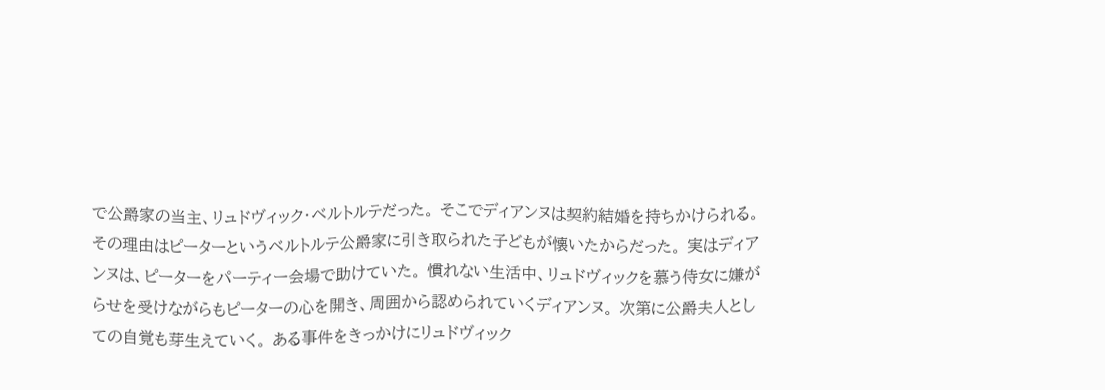で公爵家の当主、リュドヴィック・ベルトルテだった。 そこでディアンヌは契約結婚を持ちかけられる。 その理由はピーターというベルトルテ公爵家に引き取られた子どもが懐いたからだった。 実はディアンヌは、ピーターをパーティー会場で助けていた。 慣れない生活中、リュドヴィックを慕う侍女に嫌がらせを受けながらもピーターの心を開き、周囲から認められていくディアンヌ。 次第に公爵夫人としての自覚も芽生えていく。 ある事件をきっかけにリュドヴィック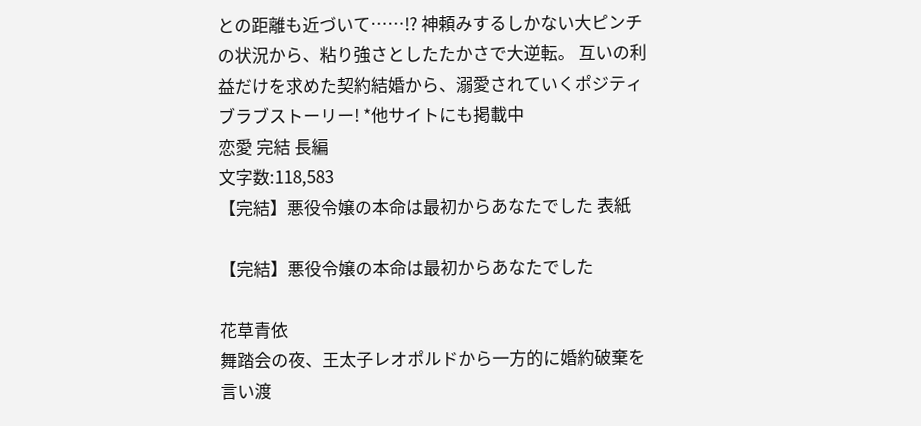との距離も近づいて……!? 神頼みするしかない大ピンチの状況から、粘り強さとしたたかさで大逆転。 互いの利益だけを求めた契約結婚から、溺愛されていくポジティブラブストーリー! *他サイトにも掲載中
恋愛 完結 長編
文字数:118,583
【完結】悪役令嬢の本命は最初からあなたでした 表紙

【完結】悪役令嬢の本命は最初からあなたでした

花草青依
舞踏会の夜、王太子レオポルドから一方的に婚約破棄を言い渡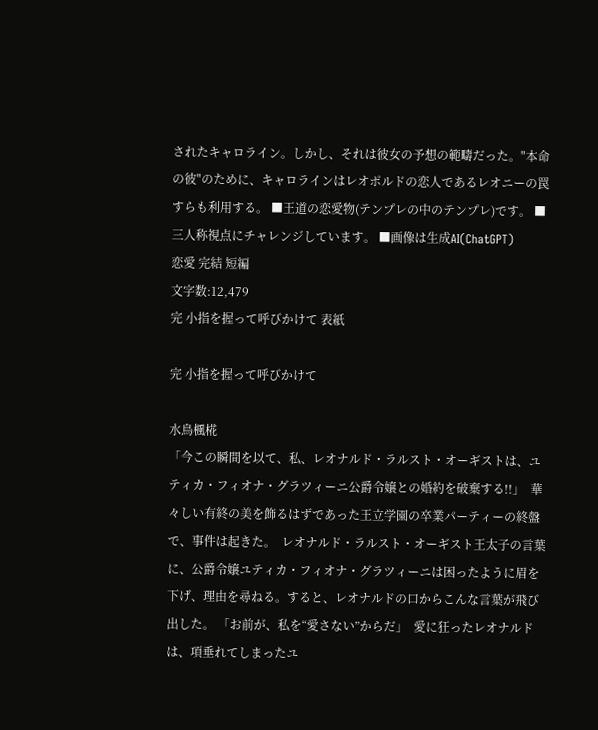されたキャロライン。しかし、それは彼女の予想の範疇だった。"本命の彼"のために、キャロラインはレオポルドの恋人であるレオニーの罠すらも利用する。 ■王道の恋愛物(テンプレの中のテンプレ)です。 ■三人称視点にチャレンジしています。 ■画像は生成AI(ChatGPT)
恋愛 完結 短編
文字数:12,479
完 小指を握って呼びかけて 表紙

完 小指を握って呼びかけて

水鳥楓椛
「今この瞬間を以て、私、レオナルド・ラルスト・オーギストは、ユティカ・フィオナ・グラツィーニ公爵令嬢との婚約を破棄する!!」  華々しい有終の美を飾るはずであった王立学園の卒業パーティーの終盤で、事件は起きた。  レオナルド・ラルスト・オーギスト王太子の言葉に、公爵令嬢ユティカ・フィオナ・グラツィーニは困ったように眉を下げ、理由を尋ねる。すると、レオナルドの口からこんな言葉が飛び出した。 「お前が、私を“愛さない”からだ」  愛に狂ったレオナルドは、項垂れてしまったユ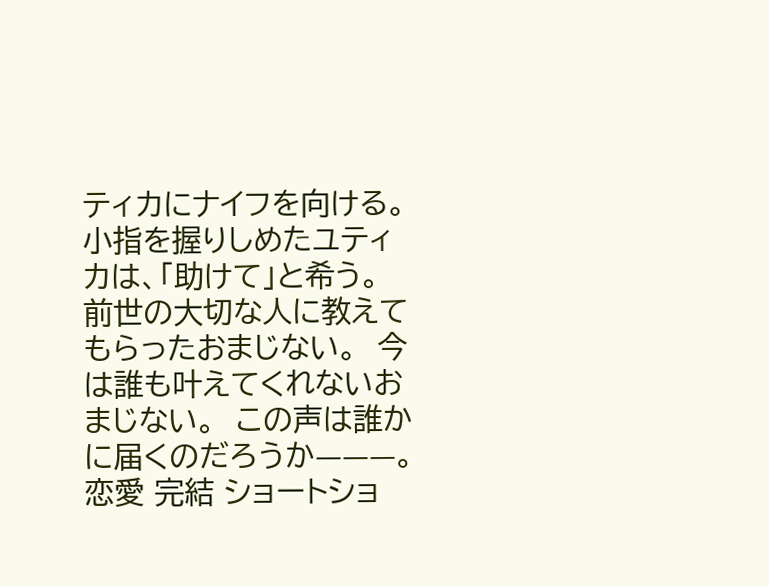ティカにナイフを向ける。  小指を握りしめたユティカは、「助けて」と希う。  前世の大切な人に教えてもらったおまじない。  今は誰も叶えてくれないおまじない。  この声は誰かに届くのだろうか———。
恋愛 完結 ショートショ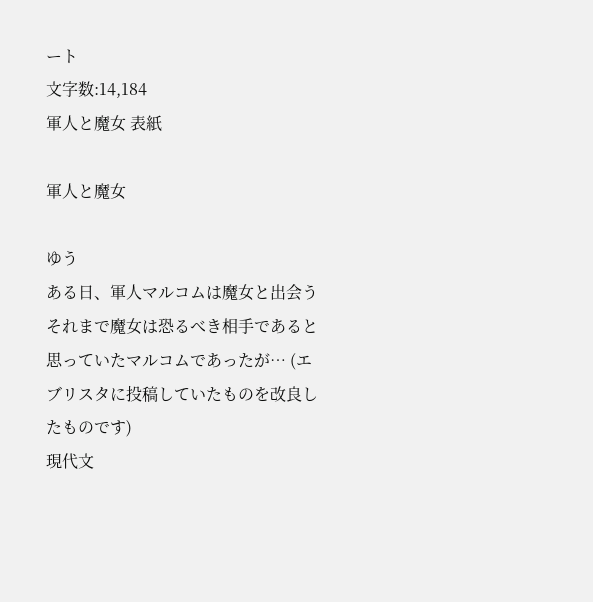ート
文字数:14,184
軍人と魔女 表紙

軍人と魔女

ゆう
ある日、軍人マルコムは魔女と出会うそれまで魔女は恐るべき相手であると思っていたマルコムであったが… (エブリスタに投稿していたものを改良したものです)
現代文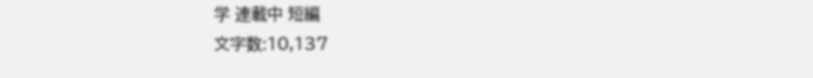学 連載中 短編
文字数:10,137